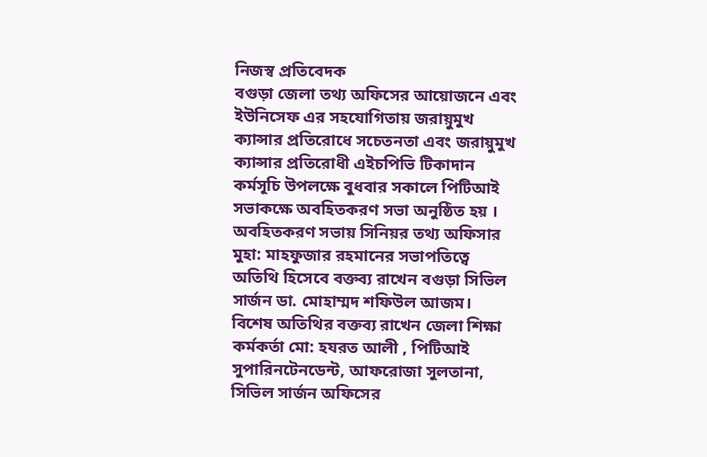নিজস্ব প্রতিবেদক
বগুড়া জেলা তথ্য অফিসের আয়োজনে এবং ইউনিসেফ এর সহযোগিতায় জরায়ুমুখ ক্যান্সার প্রতিরোধে সচেতনতা এবং জরায়ুমুখ ক্যান্সার প্রতিরোধী এইচপিভি টিকাদান কর্মসূচি উপলক্ষে বুধবার সকালে পিটিআই সভাকক্ষে অবহিতকরণ সভা অনুষ্ঠিত হয় ।
অবহিতকরণ সভায় সিনিয়র তথ্য অফিসার মুহা: মাহফুজার রহমানের সভাপতিত্বে অতিথি হিসেবে বক্তব্য রাখেন বগুড়া সিভিল সার্জন ডা. মোহাম্মদ শফিউল আজম।
বিশেষ অতিথির বক্তব্য রাখেন জেলা শিক্ষা কর্মকর্তা মো: হযরত আলী , পিটিআই সুপারিনটেনডেন্ট, আফরোজা সুলতানা, সিভিল সার্জন অফিসের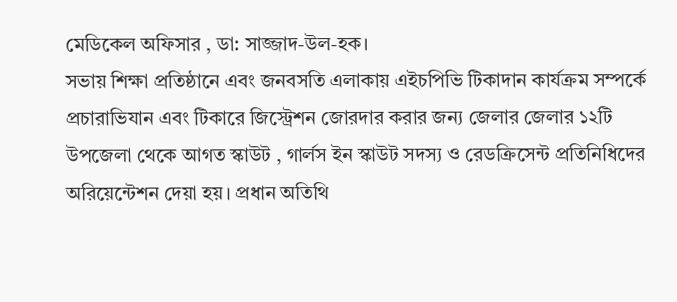মেডিকেল অফিসার , ডা: সাজ্জাদ-উল-হক।
সভায় শিক্ষা প্রতিষ্ঠানে এবং জনবসতি এলাকায় এইচপিভি টিকাদান কার্যক্রম সম্পর্কে প্রচারাভিযান এবং টিকারে জিস্ট্রেশন জোরদার করার জন্য জেলার জেলার ১২টি উপজেলা থেকে আগত স্কাউট , গার্লস ইন স্কাউট সদস্য ও রেডক্রিসেন্ট প্রতিনিধিদের অরিয়েন্টেশন দেয়া হয়। প্রধান অতিথি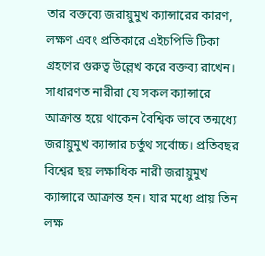তার বক্তব্যে জরায়ুমুখ ক্যান্সারের কারণ, লক্ষণ এবং প্রতিকারে এইচপিভি টিকা গ্রহণের গুরুত্ব উল্লেখ করে বক্তব্য রাখেন। সাধারণত নারীরা যে সকল ক্যান্সারে আক্রান্ত হয়ে থাকেন বৈশ্বিক ভাবে তন্মধ্যে জরায়ুমুখ ক্যান্সার চর্তুথ সর্বোচ্চ। প্রতিবছর বিশ্বের ছয় লক্ষাধিক নারী জরায়ুমুখ ক্যান্সারে আক্রান্ত হন। যার মধ্যে প্রায় তিন লক্ষ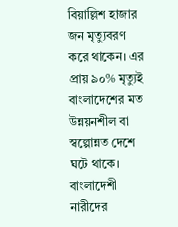বিয়াল্লিশ হাজার জন মৃত্যুবরণ করে থাকেন। এর প্রায় ৯০% মৃত্যুই বাংলাদেশের মত উন্নয়নশীল বা স্বল্পোন্নত দেশে ঘটে থাকে।
বাংলাদেশী নারীদের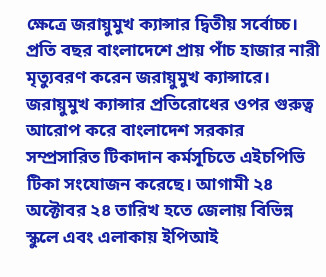ক্ষেত্রে জরায়ুমুখ ক্যান্সার দ্বিতীয় সর্বোচ্চ। প্রতি বছর বাংলাদেশে প্রায় পাঁচ হাজার নারী মৃত্যুবরণ করেন জরায়ুমুখ ক্যান্সারে। জরায়ুমুখ ক্যান্সার প্রতিরোধের ওপর গুরুত্ব আরোপ করে বাংলাদেশ সরকার সম্প্রসারিত টিকাদান কর্মসূচিতে এইচপিভি টিকা সংযোজন করেছে। আগামী ২৪ অক্টোবর ২৪ তারিখ হতে জেলায় বিভিন্ন স্কুলে এবং এলাকায় ইপিআই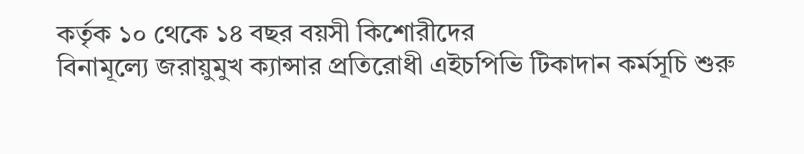কর্তৃক ১০ থেকে ১৪ বছর বয়সী কিশোরীদের
বিনামূল্যে জরায়ুমুখ ক্যান্সার প্রতিরোধী এইচপিভি টিকাদান কর্মসূচি শুরু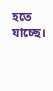হতে যাচ্ছে।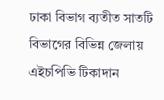ঢাকা বিভাগ ব্যতীত সাতটি বিভাগের বিভিন্ন জেলায় এইচপিভি টিকাদান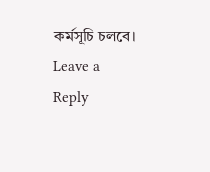কর্মসূচি চলবে।
Leave a Reply